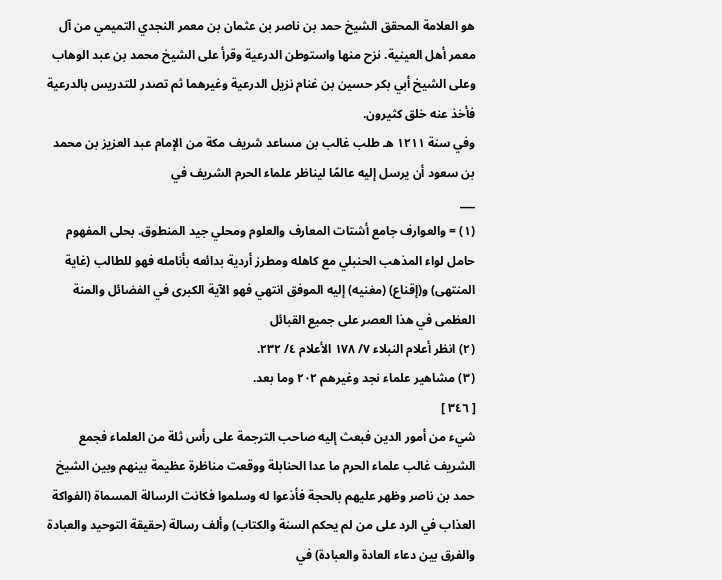هو العلامة المحقق الشيخ حمد بن ناصر بن عثمان بن معمر النجدي التميمي من آل معمر أهل العينية. نزح منها واستوطن الدرعية وقرأ على الشيخ محمد بن عبد الوهاب وعلى الشيخ أبي بكر حسين بن غنام نزيل الدرعية وغيرهما ثم تصدر للتدريس بالدرعية فأخذ عنه خلق كثيرون.
وفي سنة ١٢١١ هـ طلب غالب بن مساعد شريف مكة من الإمام عبد العزيز بن محمد بن سعود أن يرسل إليه عالمًا ليناظر علماء الحرم الشريف في
___
(١) = والعوارف جامع أشتات المعارف والعلوم ومحلي جيد المنطوق. بحلى المفهوم حامل لواء المذهب الحنبلي مع كاهله ومطرز أردية بدائعه بأنامله فهو للطالب (غاية المنتهى) و(إقناع) (مغنيه) إليه الموفق انتهي فهو الآية الكبرى في الفضائل والمنة العظمى في هذا العصر على جميع القبائل
(٢) انظر أعلام النبلاء ٧/ ١٧٨ الأعلام ٤/ ٢٣٢.
(٣) مشاهير علماء نجد وغيرهم ٢٠٢ وما بعد.
[ ٣٤٦ ]
شيء من أمور الدين فبعث إليه صاحب الترجمة على رأس ثلة من العلماء فجمع الشريف غالب علماء الحرم ما عدا الحنابلة ووقعت مناظرة عظيمة بينهم وبين الشيخ حمد بن ناصر وظهر عليهم بالحجة فأذعوا له وسلموا فكانت الرسالة المسماة (الفواكة العذاب في الرد على من لم يحكم السنة والكتاب) وألف رسالة (حقيقة التوحيد والعبادة والفرق بين دعاء العادة والعبادة) في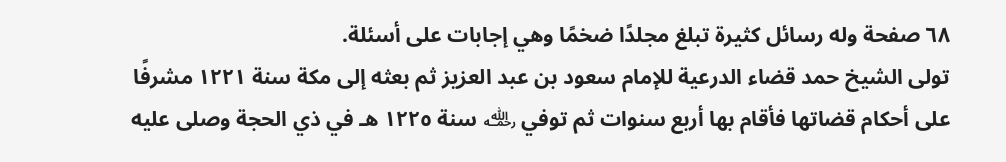٦٨ صفحة وله رسائل كثيرة تبلغ مجلدًا ضخمًا وهي إجابات على أسئلة.
تولى الشيخ حمد قضاء الدرعية للإمام سعود بن عبد العزيز ثم بعثه إلى مكة سنة ١٢٢١ مشرفًا على أحكام قضاتها فأقام بها أربع سنوات ثم توفي ﵀ سنة ١٢٢٥ هـ في ذي الحجة وصلى عليه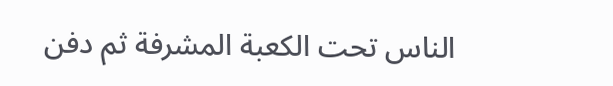الناس تحت الكعبة المشرفة ثم دفن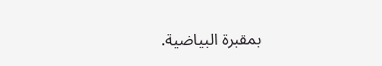بمقبرة البياضية.